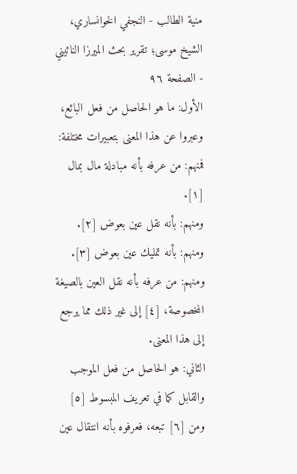منية الطالب - النجفي الخوانساري، الشيخ موسى؛ تقرير بحث الميرزا النائيني - الصفحة ٩٦
الأول: ما هو الحاصل من فعل البائع، وعبروا عن هذا المعنى بتعبيرات مختلفة:
فمنهم: من عرفه بأنه مبادلة مال بمال [١].
ومنهم: بأنه نقل عين بعوض [٢].
ومنهم: بأنه تمليك عين بعوض [٣].
ومنهم: من عرفه بأنه نقل العين بالصيغة المخصوصة، [٤] إلى غير ذلك مما يرجع إلى هذا المعنى.
الثاني: هو الحاصل من فعل الموجب والقابل كما في تعريف المبسوط [٥] ومن [٦] تبعه، فعرفوه بأنه انتقال عين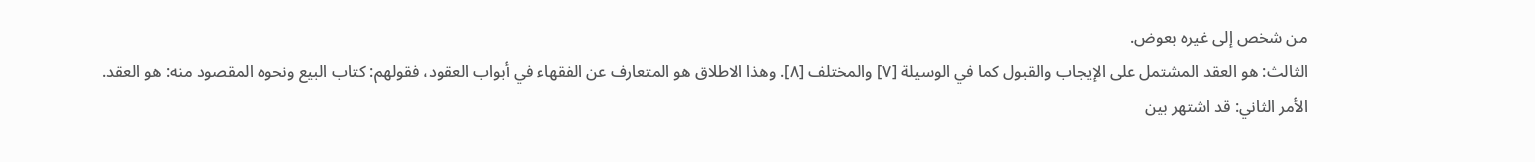من شخص إلى غيره بعوض.
الثالث: هو العقد المشتمل على الإيجاب والقبول كما في الوسيلة [٧] والمختلف [٨]. وهذا الاطلاق هو المتعارف عن الفقهاء في أبواب العقود، فقولهم: كتاب البيع ونحوه المقصود منه: هو العقد.
الأمر الثاني: قد اشتهر بين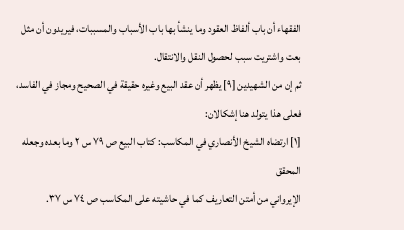الفقهاء أن باب ألفاظ العقود وما ينشأ بها باب الأسباب والمسببات، فيريدون أن مثل بعت واشتريت سبب لحصول النقل والانتقال.
ثم إن من الشهيدين [٩] يظهر أن عقد البيع وغيره حقيقة في الصحيح ومجاز في الفاسد، فعلى هذا يتولد هنا إشكالان:
[١] ارتضاه الشيخ الأنصاري في المكاسب: كتاب البيع ص ٧٩ س ٢ وما بعده وجعله المحقق
الإيرواني من أمتن التعاريف كما في حاشيته على المكاسب ص ٧٤ س ٣٧.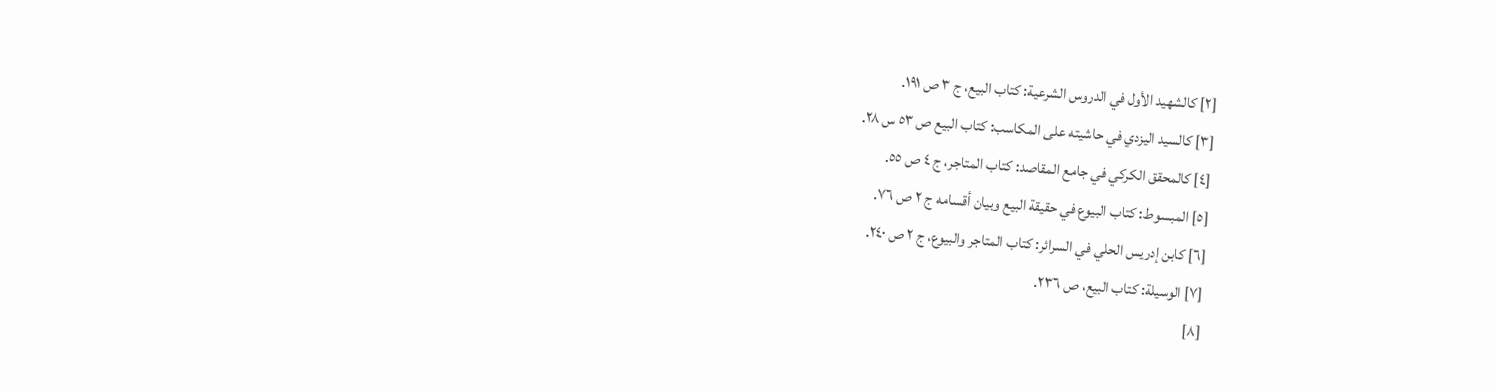[٢] كالشهيد الأول في الدروس الشرعية: كتاب البيع، ج ٣ ص ١٩١.
[٣] كالسيد اليزدي في حاشيته على المكاسب: كتاب البيع ص ٥٣ س ٢٨.
[٤] كالمحقق الكركي في جامع المقاصد: كتاب المتاجر، ج ٤ ص ٥٥.
[٥] المبسوط: كتاب البيوع في حقيقة البيع وبيان أقسامه ج ٢ ص ٧٦.
[٦] كابن إدريس الحلي في السرائر: كتاب المتاجر والبيوع، ج ٢ ص ٢٤٠.
[٧] الوسيلة: كتاب البيع، ص ٢٣٦.
[٨]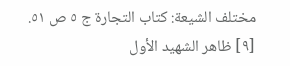مختلف الشيعة: كتاب التجارة ج ٥ ص ٥١.
[٩] ظاهر الشهيد الأول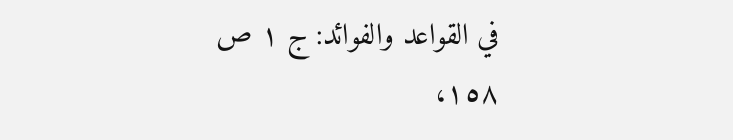في القواعد والفوائد: ج ١ ص ١٥٨،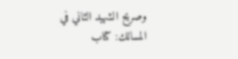وصريح الشهيد الثاني في
المسالك: كتاب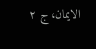الايمان، ج ٢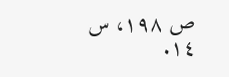ص ١٩٨، س ١٤.